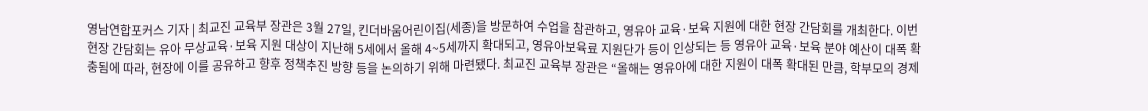영남연합포커스 기자 | 최교진 교육부 장관은 3월 27일, 킨더바움어린이집(세종)을 방문하여 수업을 참관하고, 영유아 교육·보육 지원에 대한 현장 간담회를 개최한다. 이번 현장 간담회는 유아 무상교육·보육 지원 대상이 지난해 5세에서 올해 4~5세까지 확대되고, 영유아보육료 지원단가 등이 인상되는 등 영유아 교육·보육 분야 예산이 대폭 확충됨에 따라, 현장에 이를 공유하고 향후 정책추진 방향 등을 논의하기 위해 마련됐다. 최교진 교육부 장관은 “올해는 영유아에 대한 지원이 대폭 확대된 만큼, 학부모의 경제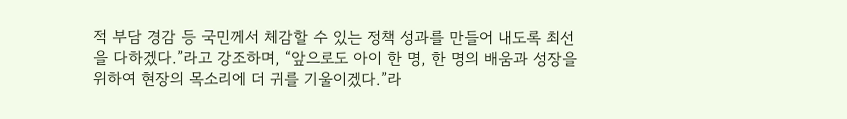적 부담 경감 등 국민께서 체감할 수 있는 정책 성과를 만들어 내도록 최선을 다하겠다.”라고 강조하며, “앞으로도 아이 한 명, 한 명의 배움과 성장을 위하여 현장의 목소리에 더 귀를 기울이겠다.”라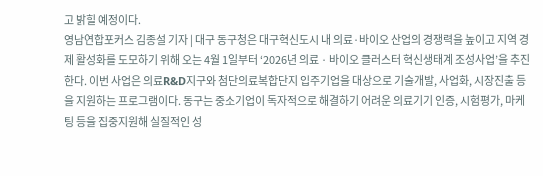고 밝힐 예정이다.
영남연합포커스 김종설 기자 | 대구 동구청은 대구혁신도시 내 의료·바이오 산업의 경쟁력을 높이고 지역 경제 활성화를 도모하기 위해 오는 4월 1일부터 ‘2026년 의료 · 바이오 클러스터 혁신생태계 조성사업’을 추진한다. 이번 사업은 의료R&D지구와 첨단의료복합단지 입주기업을 대상으로 기술개발, 사업화, 시장진출 등을 지원하는 프로그램이다. 동구는 중소기업이 독자적으로 해결하기 어려운 의료기기 인증, 시험평가, 마케팅 등을 집중지원해 실질적인 성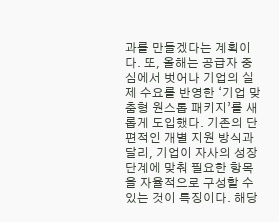과를 만들겠다는 계획이다. 또, 올해는 공급자 중심에서 벗어나 기업의 실제 수요를 반영한 ‘기업 맞춤형 원스톱 패키지’를 새롭게 도입했다. 기존의 단편적인 개별 지원 방식과 달리, 기업이 자사의 성장 단계에 맞춰 필요한 항목을 자율적으로 구성할 수 있는 것이 특징이다. 해당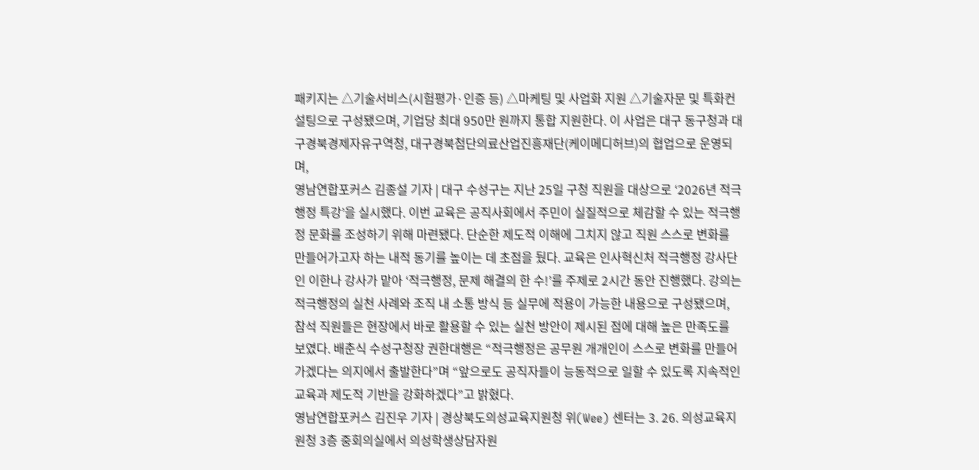패키지는 △기술서비스(시험평가·인증 등) △마케팅 및 사업화 지원 △기술자문 및 특화컨설팅으로 구성됐으며, 기업당 최대 950만 원까지 통합 지원한다. 이 사업은 대구 동구청과 대구경북경제자유구역청, 대구경북첨단의료산업진흥재단(케이메디허브)의 협업으로 운영되며,
영남연합포커스 김종설 기자 | 대구 수성구는 지난 25일 구청 직원을 대상으로 ‘2026년 적극행정 특강’을 실시했다. 이번 교육은 공직사회에서 주민이 실질적으로 체감할 수 있는 적극행정 문화를 조성하기 위해 마련됐다. 단순한 제도적 이해에 그치지 않고 직원 스스로 변화를 만들어가고자 하는 내적 동기를 높이는 데 초점을 뒀다. 교육은 인사혁신처 적극행정 강사단인 이한나 강사가 맡아 ‘적극행정, 문제 해결의 한 수!’를 주제로 2시간 동안 진행했다. 강의는 적극행정의 실천 사례와 조직 내 소통 방식 등 실무에 적용이 가능한 내용으로 구성됐으며, 참석 직원들은 현장에서 바로 활용할 수 있는 실천 방안이 제시된 점에 대해 높은 만족도를 보였다. 배춘식 수성구청장 권한대행은 “적극행정은 공무원 개개인이 스스로 변화를 만들어가겠다는 의지에서 출발한다”며 “앞으로도 공직자들이 능동적으로 일할 수 있도록 지속적인 교육과 제도적 기반을 강화하겠다”고 밝혔다.
영남연합포커스 김진우 기자 | 경상북도의성교육지원청 위(Wee) 센터는 3. 26. 의성교육지원청 3층 중회의실에서 의성학생상담자원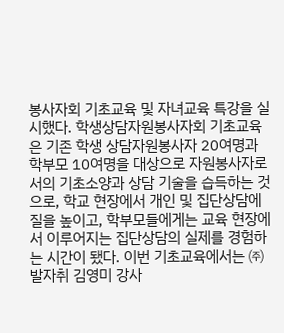봉사자회 기초교육 및 자녀교육 특강을 실시했다. 학생상담자원봉사자회 기초교육은 기존 학생 상담자원봉사자 20여명과 학부모 10여명을 대상으로 자원봉사자로서의 기초소양과 상담 기술을 습득하는 것으로, 학교 현장에서 개인 및 집단상담에 질을 높이고, 학부모들에게는 교육 현장에서 이루어지는 집단상담의 실제를 경험하는 시간이 됐다. 이번 기초교육에서는 ㈜발자취 김영미 강사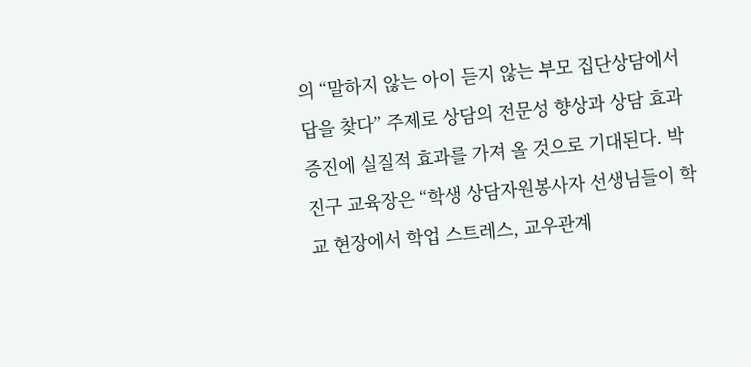의 “말하지 않는 아이 듣지 않는 부모 집단상담에서 답을 찾다” 주제로 상담의 전문성 향상과 상담 효과 증진에 실질적 효과를 가져 올 것으로 기대된다. 박진구 교육장은 “학생 상담자원봉사자 선생님들이 학교 현장에서 학업 스트레스, 교우관계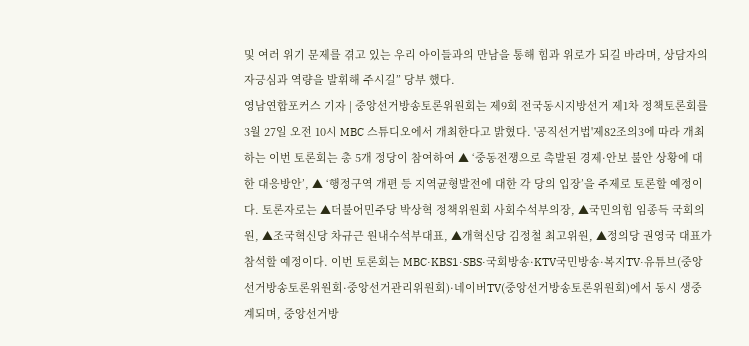및 여러 위기 문제를 겪고 있는 우리 아이들과의 만남을 통해 힘과 위로가 되길 바라며, 상담자의 자긍심과 역량을 발휘해 주시길” 당부 했다.
영남연합포커스 기자 | 중앙선거방송토론위원회는 제9회 전국동시지방선거 제1차 정책토론회를 3월 27일 오전 10시 MBC 스튜디오에서 개최한다고 밝혔다. '공직선거법'제82조의3에 따라 개최하는 이번 토론회는 총 5개 정당이 참여하여 ▲ ‘중동전쟁으로 촉발된 경제·안보 불안 상황에 대한 대응방안’, ▲ ‘행정구역 개편 등 지역균형발전에 대한 각 당의 입장’을 주제로 토론할 예정이다. 토론자로는 ▲더불어민주당 박상혁 정책위원회 사회수석부의장, ▲국민의힘 임종득 국회의원, ▲조국혁신당 차규근 원내수석부대표, ▲개혁신당 김정철 최고위원, ▲정의당 권영국 대표가 참석할 예정이다. 이번 토론회는 MBC·KBS1·SBS·국회방송·KTV국민방송·복지TV·유튜브(중앙선거방송토론위원회·중앙선거관리위원회)·네이버TV(중앙선거방송토론위원회)에서 동시 생중계되며, 중앙선거방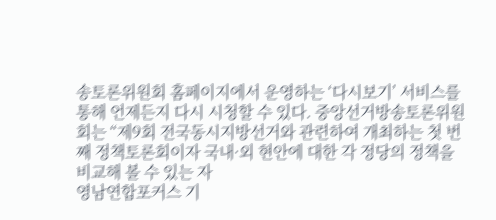송토론위원회 홈페이지에서 운영하는 ‘다시보기’ 서비스를 통해 언제든지 다시 시청할 수 있다. 중앙선거방송토론위원회는 “제9회 전국동시지방선거와 관련하여 개최하는 첫 번째 정책토론회이자 국내·외 현안에 대한 각 정당의 정책을 비교해 볼 수 있는 자
영남연합포커스 기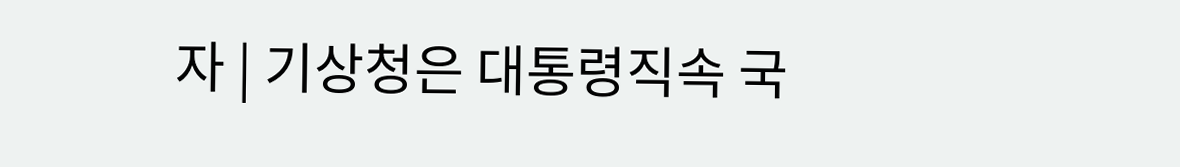자 | 기상청은 대통령직속 국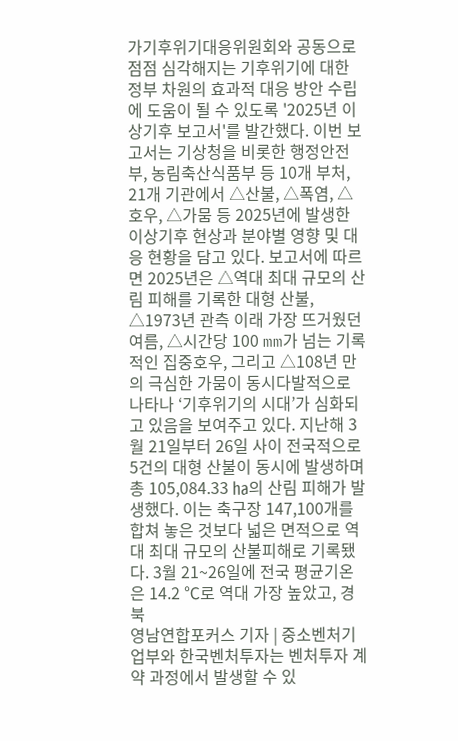가기후위기대응위원회와 공동으로 점점 심각해지는 기후위기에 대한 정부 차원의 효과적 대응 방안 수립에 도움이 될 수 있도록 '2025년 이상기후 보고서'를 발간했다. 이번 보고서는 기상청을 비롯한 행정안전부, 농림축산식품부 등 10개 부처, 21개 기관에서 △산불, △폭염, △호우, △가뭄 등 2025년에 발생한 이상기후 현상과 분야별 영향 및 대응 현황을 담고 있다. 보고서에 따르면 2025년은 △역대 최대 규모의 산림 피해를 기록한 대형 산불, △1973년 관측 이래 가장 뜨거웠던 여름, △시간당 100 mm가 넘는 기록적인 집중호우, 그리고 △108년 만의 극심한 가뭄이 동시다발적으로 나타나 ‘기후위기의 시대’가 심화되고 있음을 보여주고 있다. 지난해 3월 21일부터 26일 사이 전국적으로 5건의 대형 산불이 동시에 발생하며 총 105,084.33 ㏊의 산림 피해가 발생했다. 이는 축구장 147,100개를 합쳐 놓은 것보다 넓은 면적으로 역대 최대 규모의 산불피해로 기록됐다. 3월 21~26일에 전국 평균기온은 14.2 ℃로 역대 가장 높았고, 경북
영남연합포커스 기자 | 중소벤처기업부와 한국벤처투자는 벤처투자 계약 과정에서 발생할 수 있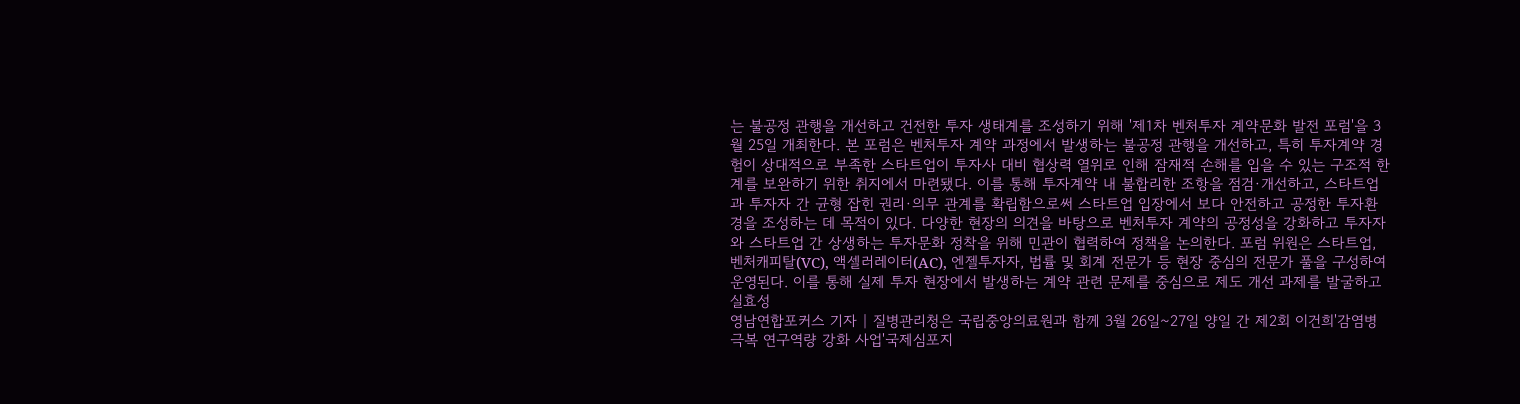는 불공정 관행을 개선하고 건전한 투자 생태계를 조성하기 위해 '제1차 벤처투자 계약문화 발전 포럼'을 3월 25일 개최한다. 본 포럼은 벤처투자 계약 과정에서 발생하는 불공정 관행을 개선하고, 특히 투자계약 경험이 상대적으로 부족한 스타트업이 투자사 대비 협상력 열위로 인해 잠재적 손해를 입을 수 있는 구조적 한계를 보완하기 위한 취지에서 마련됐다. 이를 통해 투자계약 내 불합리한 조항을 점검·개선하고, 스타트업과 투자자 간 균형 잡힌 권리·의무 관계를 확립함으로써 스타트업 입장에서 보다 안전하고 공정한 투자환경을 조성하는 데 목적이 있다. 다양한 현장의 의견을 바탕으로 벤처투자 계약의 공정성을 강화하고 투자자와 스타트업 간 상생하는 투자문화 정착을 위해 민관이 협력하여 정책을 논의한다. 포럼 위원은 스타트업, 벤처캐피탈(VC), 액셀러레이터(AC), 엔젤투자자, 법률 및 회계 전문가 등 현장 중심의 전문가 풀을 구성하여 운영된다. 이를 통해 실제 투자 현장에서 발생하는 계약 관련 문제를 중심으로 제도 개선 과제를 발굴하고 실효성
영남연합포커스 기자 | 질병관리청은 국립중앙의료원과 함께 3월 26일~27일 양일 간 제2회 이건희'감염병 극복 연구역량 강화 사업'국제심포지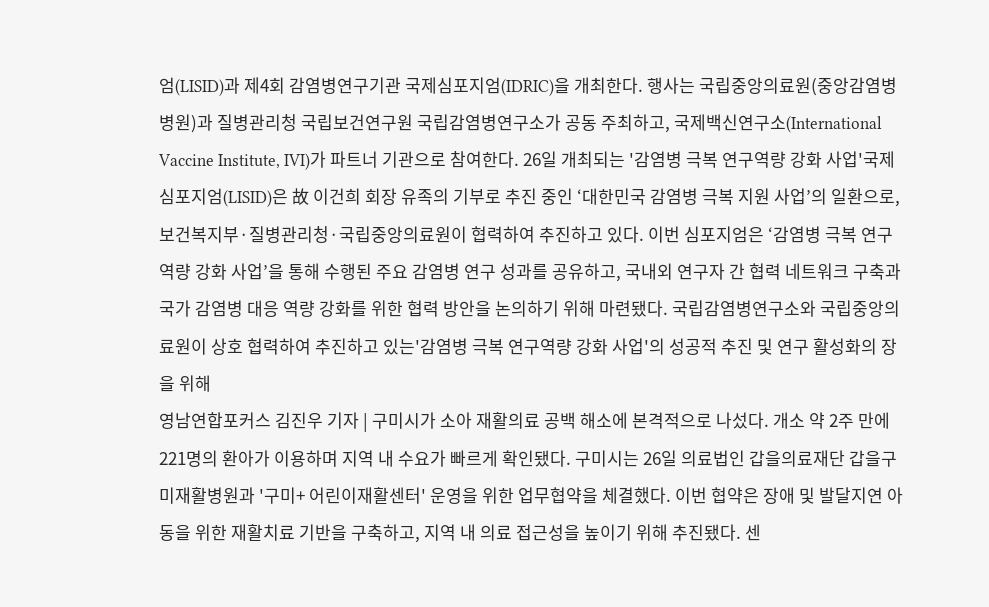엄(LISID)과 제4회 감염병연구기관 국제심포지엄(IDRIC)을 개최한다. 행사는 국립중앙의료원(중앙감염병병원)과 질병관리청 국립보건연구원 국립감염병연구소가 공동 주최하고, 국제백신연구소(International Vaccine Institute, IVI)가 파트너 기관으로 참여한다. 26일 개최되는 '감염병 극복 연구역량 강화 사업'국제심포지엄(LISID)은 故 이건희 회장 유족의 기부로 추진 중인 ‘대한민국 감염병 극복 지원 사업’의 일환으로, 보건복지부·질병관리청·국립중앙의료원이 협력하여 추진하고 있다. 이번 심포지엄은 ‘감염병 극복 연구역량 강화 사업’을 통해 수행된 주요 감염병 연구 성과를 공유하고, 국내외 연구자 간 협력 네트워크 구축과 국가 감염병 대응 역량 강화를 위한 협력 방안을 논의하기 위해 마련됐다. 국립감염병연구소와 국립중앙의료원이 상호 협력하여 추진하고 있는'감염병 극복 연구역량 강화 사업'의 성공적 추진 및 연구 활성화의 장을 위해
영남연합포커스 김진우 기자 | 구미시가 소아 재활의료 공백 해소에 본격적으로 나섰다. 개소 약 2주 만에 221명의 환아가 이용하며 지역 내 수요가 빠르게 확인됐다. 구미시는 26일 의료법인 갑을의료재단 갑을구미재활병원과 '구미+ 어린이재활센터' 운영을 위한 업무협약을 체결했다. 이번 협약은 장애 및 발달지연 아동을 위한 재활치료 기반을 구축하고, 지역 내 의료 접근성을 높이기 위해 추진됐다. 센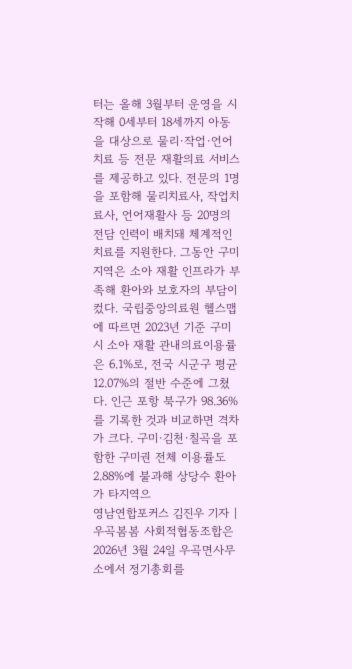터는 올해 3월부터 운영을 시작해 0세부터 18세까지 아동을 대상으로 물리·작업·언어치료 등 전문 재활의료 서비스를 제공하고 있다. 전문의 1명을 포함해 물리치료사, 작업치료사, 언어재활사 등 20명의 전담 인력이 배치돼 체계적인 치료를 지원한다. 그동안 구미지역은 소아 재활 인프라가 부족해 환아와 보호자의 부담이 컸다. 국립중앙의료원 헬스맵에 따르면 2023년 기준 구미시 소아 재활 관내의료이용률은 6.1%로, 전국 시군구 평균 12.07%의 절반 수준에 그쳤다. 인근 포항 북구가 98.36%를 기록한 것과 비교하면 격차가 크다. 구미·김천·칠곡을 포함한 구미권 전체 이용률도 2.88%에 불과해 상당수 환아가 타지역으
영남연합포커스 김진우 기자 | 우곡봄봄 사회적협동조합은 2026년 3월 24일 우곡면사무소에서 정기총회를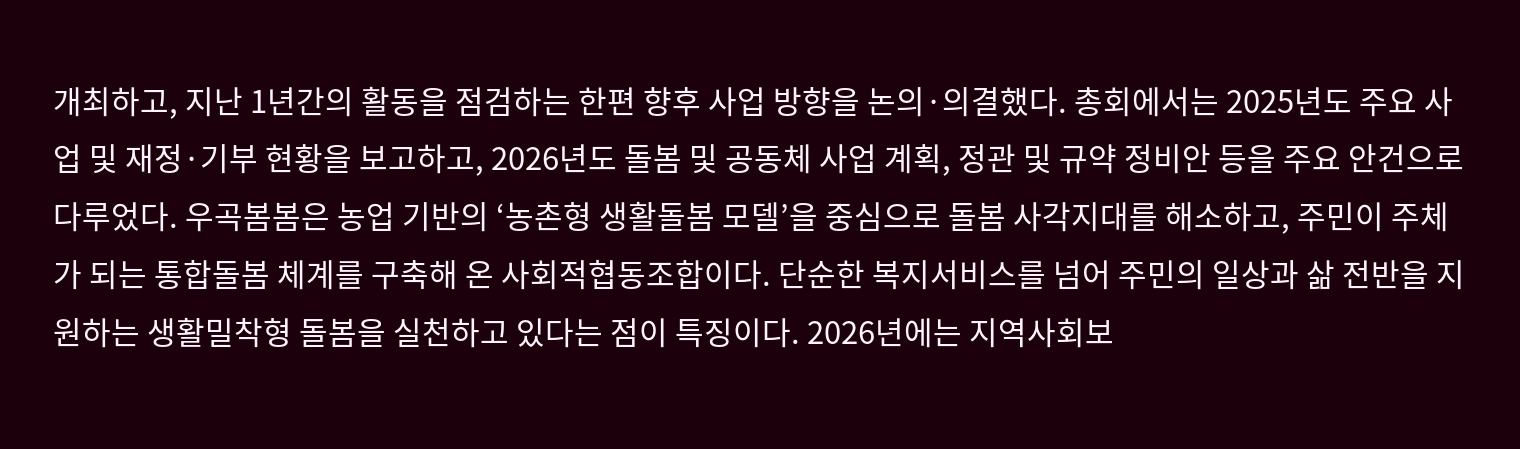개최하고, 지난 1년간의 활동을 점검하는 한편 향후 사업 방향을 논의·의결했다. 총회에서는 2025년도 주요 사업 및 재정·기부 현황을 보고하고, 2026년도 돌봄 및 공동체 사업 계획, 정관 및 규약 정비안 등을 주요 안건으로 다루었다. 우곡봄봄은 농업 기반의 ‘농촌형 생활돌봄 모델’을 중심으로 돌봄 사각지대를 해소하고, 주민이 주체가 되는 통합돌봄 체계를 구축해 온 사회적협동조합이다. 단순한 복지서비스를 넘어 주민의 일상과 삶 전반을 지원하는 생활밀착형 돌봄을 실천하고 있다는 점이 특징이다. 2026년에는 지역사회보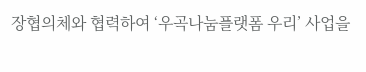장협의체와 협력하여 ‘우곡나눔플랫폼 우리’ 사업을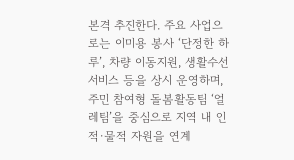본격 추진한다. 주요 사업으로는 이미용 봉사 ‘단정한 하루’, 차량 이동지원, 생활수선 서비스 등을 상시 운영하며, 주민 참여형 돌봄활동팀 ‘얼레팀’을 중심으로 지역 내 인적·물적 자원을 연계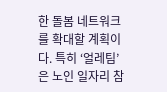한 돌봄 네트워크를 확대할 계획이다. 특히 ‘얼레팀’은 노인 일자리 참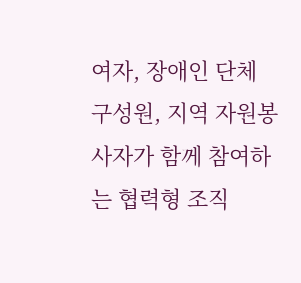여자, 장애인 단체 구성원, 지역 자원봉사자가 함께 참여하는 협력형 조직